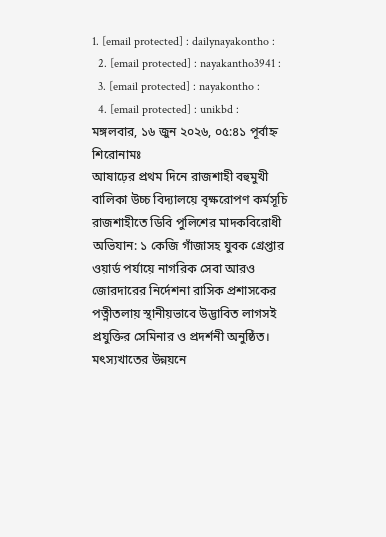1. [email protected] : dailynayakontho :
  2. [email protected] : nayakantho3941 :
  3. [email protected] : nayakontho :
  4. [email protected] : unikbd :
মঙ্গলবার, ১৬ জুন ২০২৬, ০৫:৪১ পূর্বাহ্ন
শিরোনামঃ
আষাঢ়ের প্রথম দিনে রাজশাহী বহুমুখী বালিকা উচ্চ বিদ্যালয়ে বৃক্ষরোপণ কর্মসূচি রাজশাহীতে ডিবি পুলিশের মাদকবিরোধী অভিযান: ১ কেজি গাঁজাসহ যুবক গ্রেপ্তার ওয়ার্ড পর্যায়ে নাগরিক সেবা আরও জোরদারের নির্দেশনা রাসিক প্রশাসকের পত্নীতলায় স্থানীয়ভাবে উদ্ভাবিত লাগসই প্রযুক্তির সেমিনার ও প্রদর্শনী অনুষ্ঠিত। মৎস্যখাতের উন্নয়নে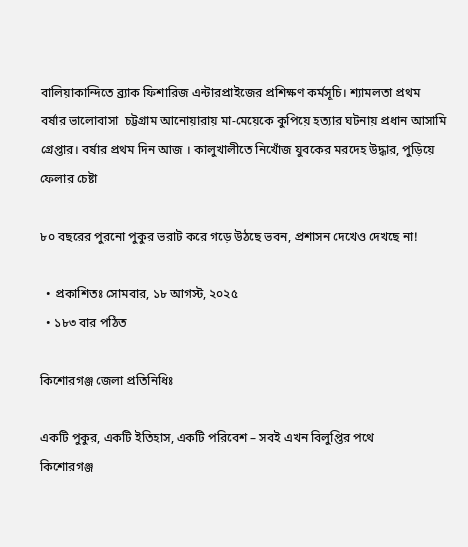বালিয়াকান্দিতে ব্র্যাক ফিশারিজ এন্টারপ্রাইজের প্রশিক্ষণ কর্মসূচি। শ্যামলতা প্রথম বর্ষার ভালোবাসা  চট্টগ্রাম আনোয়ারায় মা-মেয়েকে কুপিয়ে হত্যার ঘটনায় প্রধান আসামি গ্রেপ্তার। বর্ষার প্রথম দিন আজ । কালুখালীতে নিখোঁজ যুবকের মরদেহ উদ্ধার, পুড়িয়ে ফেলার চেষ্টা

৮০ বছরের পুরনো পুকুর ভরাট করে গড়ে উঠছে ভবন, প্রশাসন দেখেও দেখছে না!

  • প্রকাশিতঃ সোমবার, ১৮ আগস্ট, ২০২৫
  • ১৮৩ বার পঠিত

কিশোরগঞ্জ জেলা প্রতিনিধিঃ

একটি পুকুর, একটি ইতিহাস, একটি পরিবেশ – সবই এখন বিলুপ্তির পথে
কিশোরগঞ্জ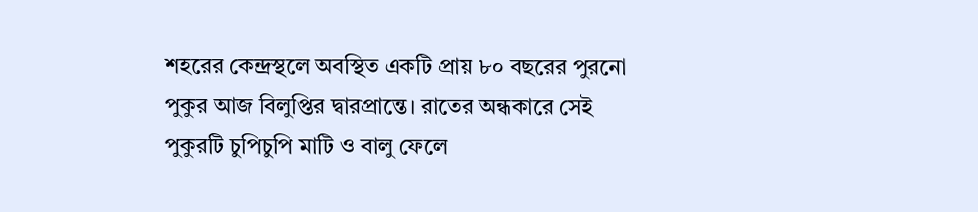শহরের কেন্দ্রস্থলে অবস্থিত একটি প্রায় ৮০ বছরের পুরনো পুকুর আজ বিলুপ্তির দ্বারপ্রান্তে। রাতের অন্ধকারে সেই পুকুরটি চুপিচুপি মাটি ও বালু ফেলে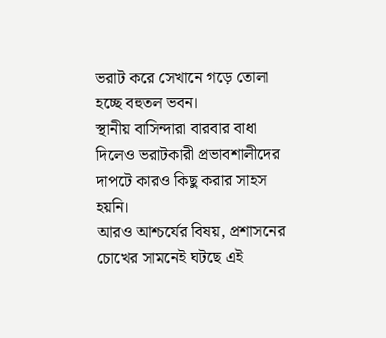ভরাট করে সেখানে গড়ে তোলা হচ্ছে বহুতল ভবন।
স্থানীয় বাসিন্দারা বারবার বাধা দিলেও ভরাটকারী প্রভাবশালীদের দাপটে কারও কিছু করার সাহস হয়নি।
আরও আশ্চর্যের বিষয়, প্রশাসনের চোখের সামনেই ঘটছে এই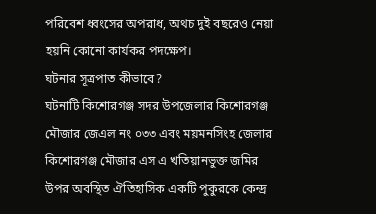পরিবেশ ধ্বংসের অপরাধ, অথচ দুই বছরেও নেয়া হয়নি কোনো কার্যকর পদক্ষেপ।
ঘটনার সূত্রপাত কীভাবে?
ঘটনাটি কিশোরগঞ্জ সদর উপজেলার কিশোরগঞ্জ মৌজার জেএল নং ০৩৩ এবং ময়মনসিংহ জেলার কিশোরগঞ্জ মৌজার এস এ খতিয়ানভুক্ত জমির উপর অবস্থিত ঐতিহাসিক একটি পুকুরকে কেন্দ্র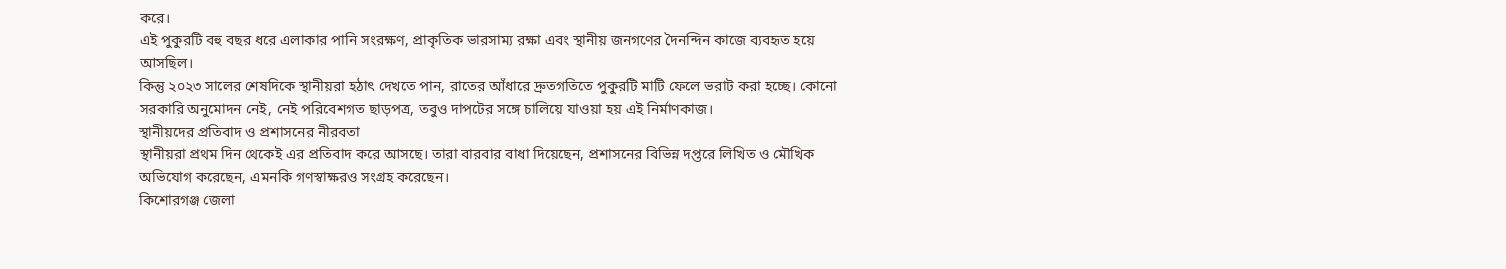করে।
এই পুকুরটি বহু বছর ধরে এলাকার পানি সংরক্ষণ, প্রাকৃতিক ভারসাম্য রক্ষা এবং স্থানীয় জনগণের দৈনন্দিন কাজে ব্যবহৃত হয়ে আসছিল।
কিন্তু ২০২৩ সালের শেষদিকে স্থানীয়রা হঠাৎ দেখতে পান, রাতের আঁধারে দ্রুতগতিতে পুকুরটি মাটি ফেলে ভরাট করা হচ্ছে। কোনো সরকারি অনুমোদন নেই, নেই পরিবেশগত ছাড়পত্র, তবুও দাপটের সঙ্গে চালিয়ে যাওয়া হয় এই নির্মাণকাজ।
স্থানীয়দের প্রতিবাদ ও প্রশাসনের নীরবতা
স্থানীয়রা প্রথম দিন থেকেই এর প্রতিবাদ করে আসছে। তারা বারবার বাধা দিয়েছেন, প্রশাসনের বিভিন্ন দপ্তরে লিখিত ও মৌখিক অভিযোগ করেছেন, এমনকি গণস্বাক্ষরও সংগ্রহ করেছেন।
কিশোরগঞ্জ জেলা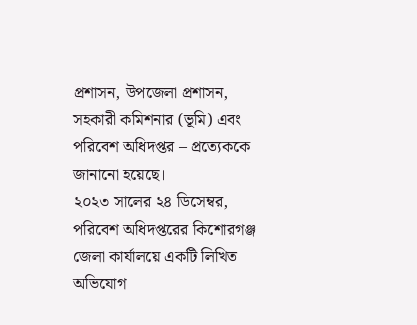প্রশাসন, উপজেলা প্রশাসন, সহকারী কমিশনার (ভূমি) এবং পরিবেশ অধিদপ্তর – প্রত্যেককে জানানো হয়েছে।
২০২৩ সালের ২৪ ডিসেম্বর, পরিবেশ অধিদপ্তরের কিশোরগঞ্জ জেলা কার্যালয়ে একটি লিখিত অভিযোগ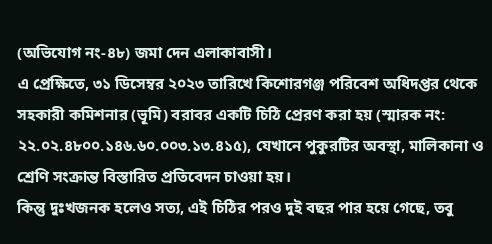(অভিযোগ নং-৪৮) জমা দেন এলাকাবাসী।
এ প্রেক্ষিতে, ৩১ ডিসেম্বর ২০২৩ তারিখে কিশোরগঞ্জ পরিবেশ অধিদপ্তর থেকে সহকারী কমিশনার (ভূমি) বরাবর একটি চিঠি প্রেরণ করা হয় (স্মারক নং: ২২.০২.৪৮০০.১৪৬.৬০.০০৩.১৩.৪১৫), যেখানে পুকুরটির অবস্থা, মালিকানা ও শ্রেণি সংক্রান্ত বিস্তারিত প্রতিবেদন চাওয়া হয়।
কিন্তু দুঃখজনক হলেও সত্য, এই চিঠির পরও দুই বছর পার হয়ে গেছে, তবু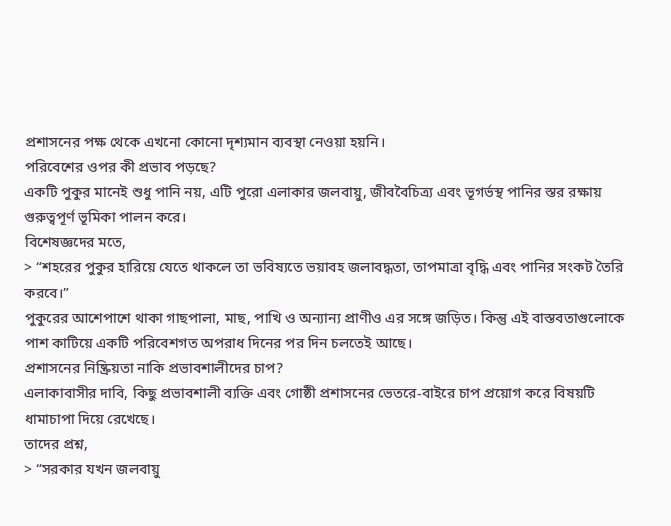প্রশাসনের পক্ষ থেকে এখনো কোনো দৃশ্যমান ব্যবস্থা নেওয়া হয়নি।
পরিবেশের ওপর কী প্রভাব পড়ছে?
একটি পুকুর মানেই শুধু পানি নয়, এটি পুরো এলাকার জলবায়ু, জীববৈচিত্র্য এবং ভূগর্ভস্থ পানির স্তর রক্ষায় গুরুত্বপূর্ণ ভূমিকা পালন করে।
বিশেষজ্ঞদের মতে,
> “শহরের পুকুর হারিয়ে যেতে থাকলে তা ভবিষ্যতে ভয়াবহ জলাবদ্ধতা, তাপমাত্রা বৃদ্ধি এবং পানির সংকট তৈরি করবে।”
পুকুরের আশেপাশে থাকা গাছপালা, মাছ, পাখি ও অন্যান্য প্রাণীও এর সঙ্গে জড়িত। কিন্তু এই বাস্তবতাগুলোকে পাশ কাটিয়ে একটি পরিবেশগত অপরাধ দিনের পর দিন চলতেই আছে।
প্রশাসনের নিষ্ক্রিয়তা নাকি প্রভাবশালীদের চাপ?
এলাকাবাসীর দাবি, কিছু প্রভাবশালী ব্যক্তি এবং গোষ্ঠী প্রশাসনের ভেতরে-বাইরে চাপ প্রয়োগ করে বিষয়টি ধামাচাপা দিয়ে রেখেছে।
তাদের প্রশ্ন,
> “সরকার যখন জলবায়ু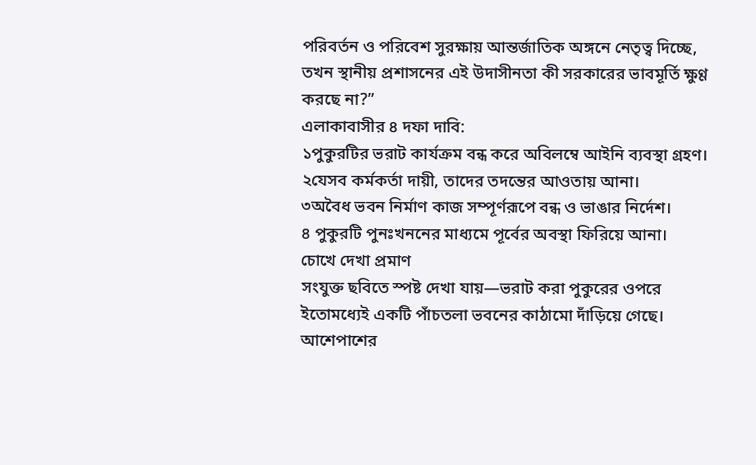পরিবর্তন ও পরিবেশ সুরক্ষায় আন্তর্জাতিক অঙ্গনে নেতৃত্ব দিচ্ছে, তখন স্থানীয় প্রশাসনের এই উদাসীনতা কী সরকারের ভাবমূর্তি ক্ষুণ্ণ করছে না?”
এলাকাবাসীর ৪ দফা দাবি:
১পুকুরটির ভরাট কার্যক্রম বন্ধ করে অবিলম্বে আইনি ব্যবস্থা গ্রহণ।
২যেসব কর্মকর্তা দায়ী, তাদের তদন্তের আওতায় আনা।
৩অবৈধ ভবন নির্মাণ কাজ সম্পূর্ণরূপে বন্ধ ও ভাঙার নির্দেশ।
৪ পুকুরটি পুনঃখননের মাধ্যমে পূর্বের অবস্থা ফিরিয়ে আনা।
চোখে দেখা প্রমাণ
সংযুক্ত ছবিতে স্পষ্ট দেখা যায়—ভরাট করা পুকুরের ওপরে ইতোমধ্যেই একটি পাঁচতলা ভবনের কাঠামো দাঁড়িয়ে গেছে। আশেপাশের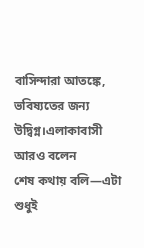বাসিন্দারা আতঙ্কে, ভবিষ্যতের জন্য উদ্বিগ্ন।এলাকাবাসী আরও বলেন
শেষ কথায় বলি—এটা শুধুই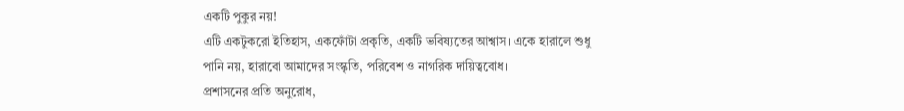একটি পুকুর নয়!
এটি একটুকরো ইতিহাস, একফোঁটা প্রকৃতি, একটি ভবিষ্যতের আশ্বাস। একে হারালে শুধু পানি নয়, হারাবো আমাদের সংস্কৃতি, পরিবেশ ও নাগরিক দায়িত্ববোধ।
প্রশাসনের প্রতি অনুরোধ,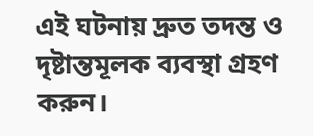এই ঘটনায় দ্রুত তদন্ত ও দৃষ্টান্তমূলক ব্যবস্থা গ্রহণ করুন।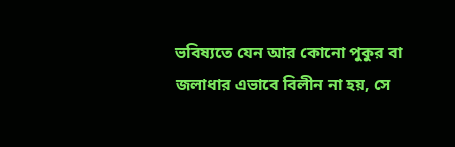ভবিষ্যতে যেন আর কোনো পুকুর বা জলাধার এভাবে বিলীন না হয়, সে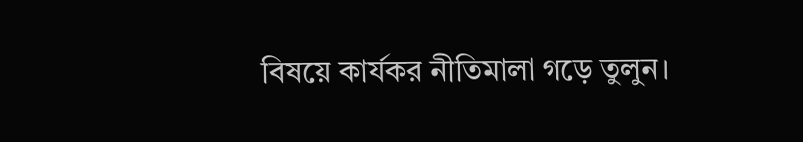বিষয়ে কার্যকর নীতিমালা গড়ে তুলুন।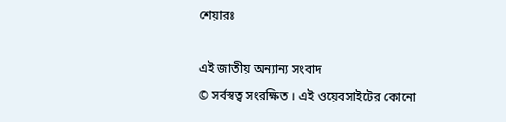শেয়ারঃ

এই জাতীয় অন্যান্য সংবাদ
© সর্বস্বত্ব সংরক্ষিত । এই ওয়েবসাইটের কোনো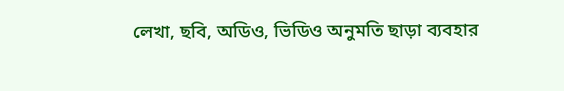লেখা, ছবি, অডিও, ভিডিও অনুমতি ছাড়া ব্যবহার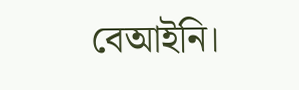বেআইনি।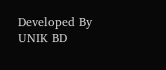Developed By UNIK BD